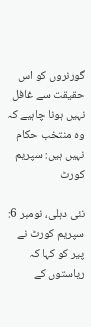گورنروں کو اس حقیقت سے غافل نہیں ہونا چاہیے کہ وہ منتخب حکام نہیں ہیں: سپریم کورٹ

نئی دہلی، نومبر 6: سپریم کورٹ نے پیر کو کہا کہ ریاستوں کے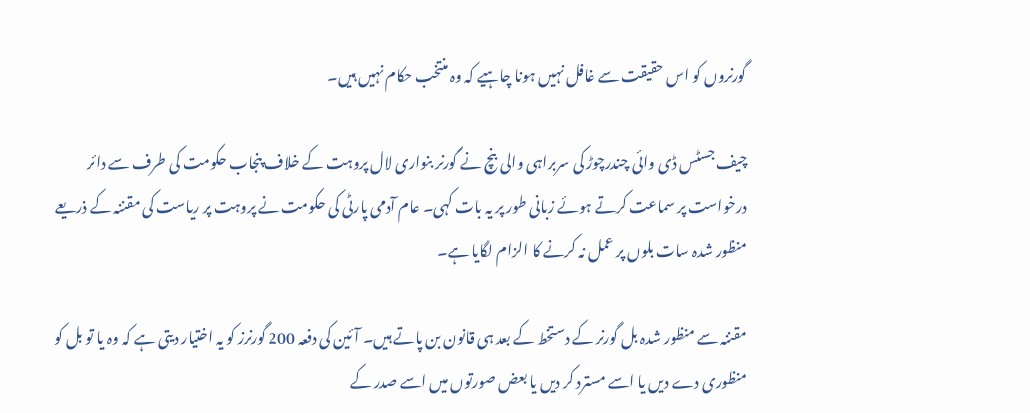گورنروں کو اس حقیقت سے غافل نہیں ہونا چاہیے کہ وہ منتخب حکام نہیں ہیں۔

چیف جسٹس ڈی وائی چندرچوڑ کی سربراہی والی بنچ نے گورنر بنواری لال پروہت کے خلاف پنجاب حکومت کی طرف سے دائر درخواست پر سماعت کرتے ہوئے زبانی طور پر یہ بات کہی۔ عام آدمی پارٹی کی حکومت نے پروہت پر ریاست کی مقننہ کے ذریعے منظور شدہ سات بلوں پر عمل نہ کرنے کا الزام لگایا ہے۔

مقننہ سے منظور شدہ بل گورنر کے دستخط کے بعد ہی قانون بن پاتے ہیں۔ آئین کی دفعہ 200 گورنرز کو یہ اختیار دیتی ہے کہ وہ یا تو بل کو منظوری دے دیں یا اسے مسترد کر دیں یا بعض صورتوں میں اسے صدر کے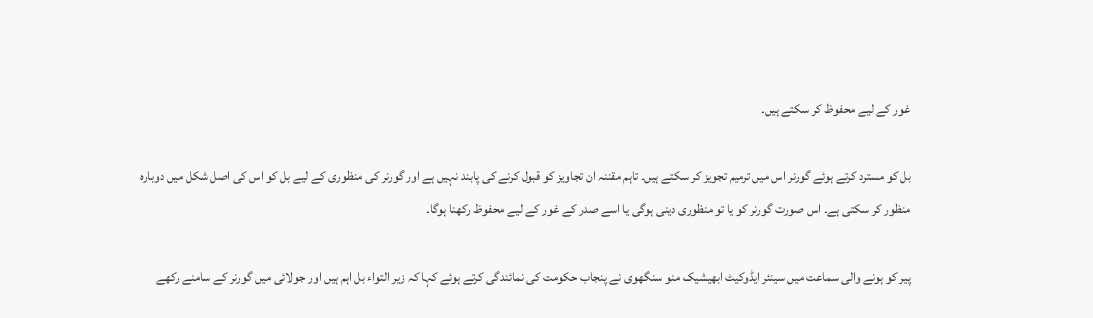غور کے لیے محفوظ کر سکتے ہیں۔

بل کو مسترد کرتے ہوئے گورنر اس میں ترمیم تجویز کر سکتے ہیں۔ تاہم مقننہ ان تجاویز کو قبول کرنے کی پابند نہیں ہے اور گورنر کی منظوری کے لیے بل کو اس کی اصل شکل میں دوبارہ منظور کر سکتی ہے۔ اس صورت گورنر کو یا تو منظوری دینی ہوگی یا اسے صدر کے غور کے لیے محفوظ رکھنا ہوگا۔

پیر کو ہونے والی سماعت میں سینئر ایڈوکیٹ ابھیشیک منو سنگھوی نے پنجاب حکومت کی نمائندگی کرتے ہوئے کہا کہ زیر التواء بل اہم ہیں اور جولائی میں گورنر کے سامنے رکھے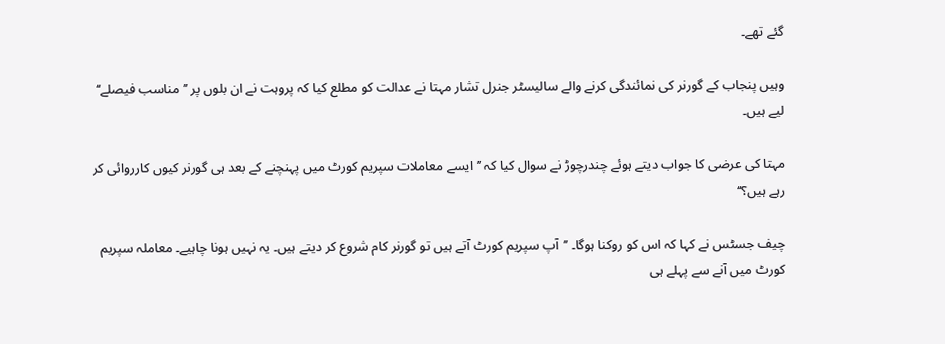گئے تھے۔

وہیں پنجاب کے گورنر کی نمائندگی کرنے والے سالیسٹر جنرل تشار مہتا نے عدالت کو مطلع کیا کہ پروہت نے ان بلوں پر ’’مناسب فیصلے‘‘ لیے ہیں۔

مہتا کی عرضی کا جواب دیتے ہوئے چندرچوڑ نے سوال کیا کہ ’’ایسے معاملات سپریم کورٹ میں پہنچنے کے بعد ہی گورنر کیوں کارروائی کر رہے ہیں؟‘‘

چیف جسٹس نے کہا کہ اس کو روکنا ہوگا۔ ’’آپ سپریم کورٹ آتے ہیں تو گورنر کام شروع کر دیتے ہیں۔ یہ نہیں ہونا چاہیے۔ معاملہ سپریم کورٹ میں آنے سے پہلے ہی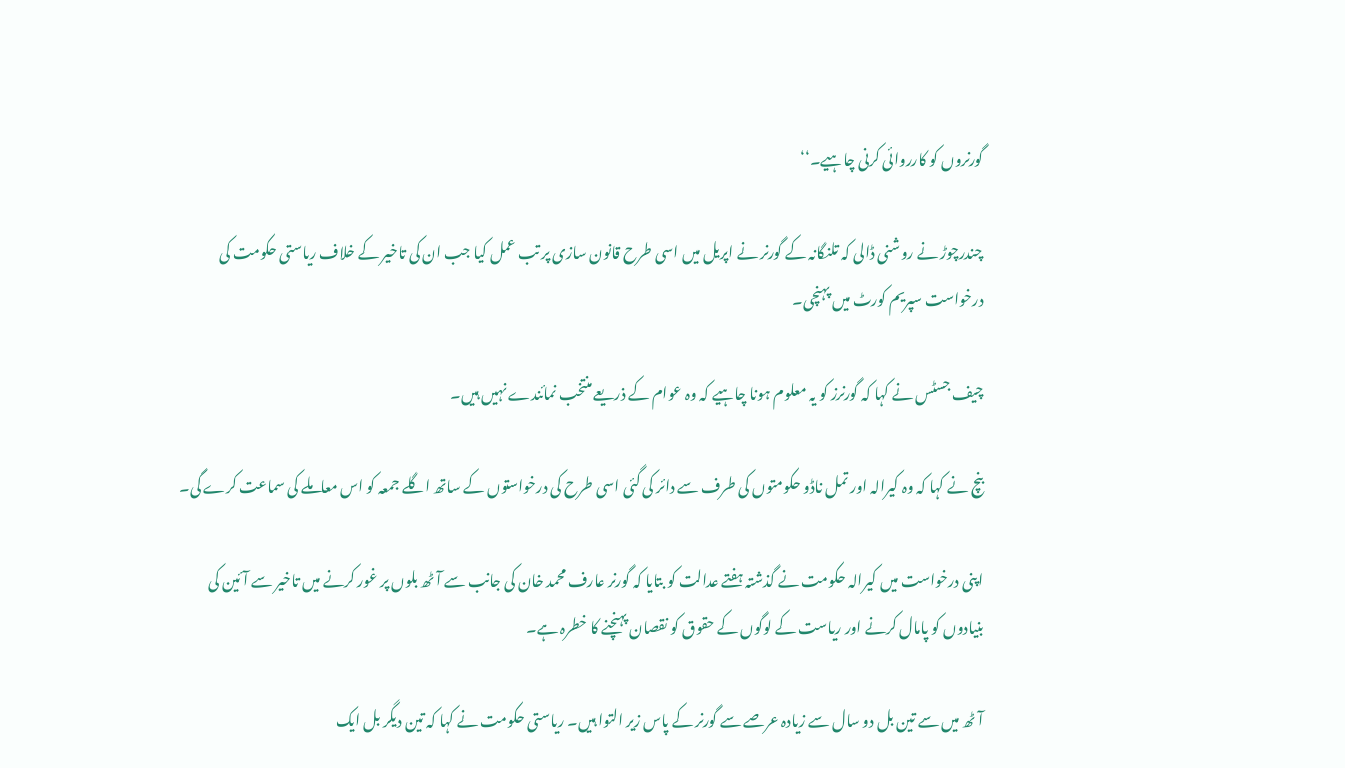گورنروں کو کارروائی کرنی چاہیے۔‘‘

چندرچوڑ نے روشنی ڈالی کہ تلنگانہ کے گورنر نے اپریل میں اسی طرح قانون سازی پر تب عمل کیا جب ان کی تاخیر کے خلاف ریاستی حکومت کی درخواست سپریم کورٹ میں پہنچی۔

چیف جسٹس نے کہا کہ گورنرز کو یہ معلوم ہونا چاہیے کہ وہ عوام کے ذریعے منتخب نمائندے نہیں ہیں۔

بنچ نے کہا کہ وہ کیرالہ اور تمل ناڈو حکومتوں کی طرف سے دائر کی گئی اسی طرح کی درخواستوں کے ساتھ اگلے جمعہ کو اس معاملے کی سماعت کرے گی۔

اپنی درخواست میں کیرالہ حکومت نے گذشتہ ہفتے عدالت کو بتایا کہ گورنر عارف محمد خان کی جانب سے آٹھ بلوں پر غور کرنے میں تاخیر سے آئین کی بنیادوں کو پامال کرنے اور ریاست کے لوگوں کے حقوق کو نقصان پہنچنے کا خطرہ ہے۔

آٹھ میں سے تین بل دو سال سے زیادہ عرصے سے گورنر کے پاس زیر التوا ہیں۔ ریاستی حکومت نے کہا کہ تین دیگر بل ایک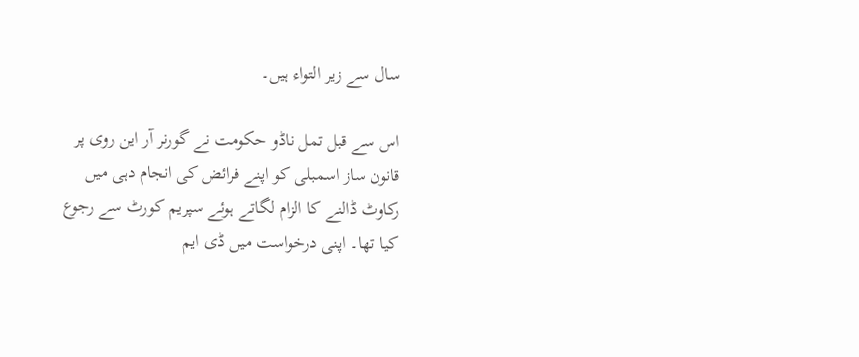سال سے زیر التواء ہیں۔

اس سے قبل تمل ناڈو حکومت نے گورنر آر این روی پر قانون ساز اسمبلی کو اپنے فرائض کی انجام دہی میں رکاوٹ ڈالنے کا الزام لگاتے ہوئے سپریم کورٹ سے رجوع کیا تھا۔ اپنی درخواست میں ڈی ایم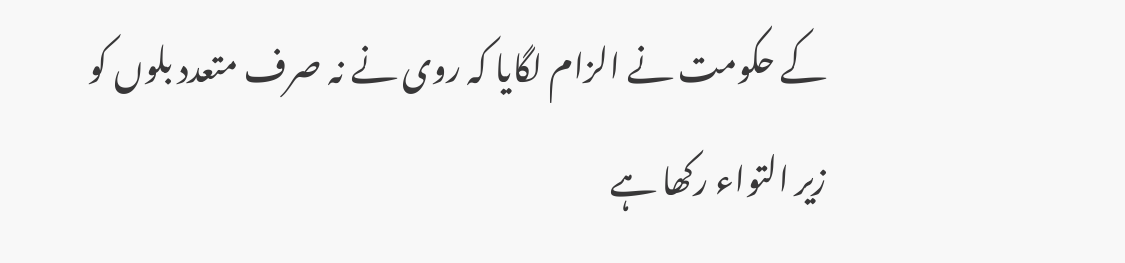کے حکومت نے الزام لگایا کہ روی نے نہ صرف متعدد بلوں کو زیر التواء رکھا ہے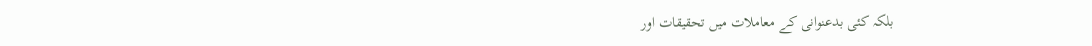بلکہ کئی بدعنوانی کے معاملات میں تحقیقات اور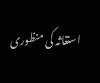استغاثہ کی منظوری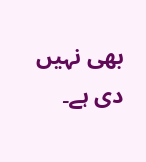بھی نہیں دی ہے۔